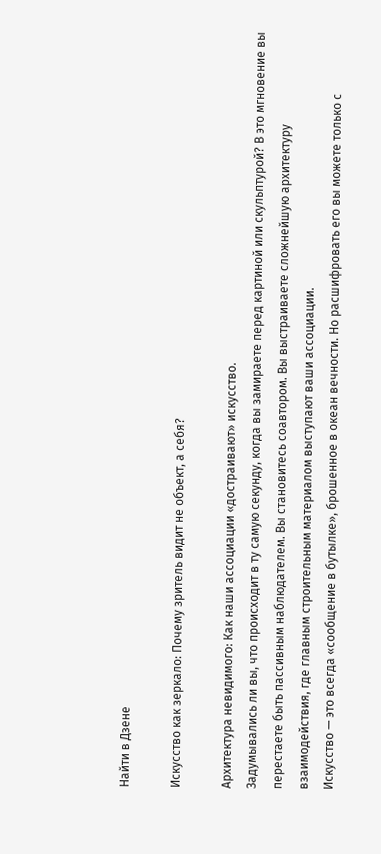Найти в Дзене

Искусство как зеркало: Почему зритель видит не объект, а себя?

Архитектура невидимого: Как наши ассоциации «достраивают» искусство.
Задумывались ли вы, что происходит в ту самую секунду, когда вы замираете перед картиной или скульптурой? В это мгновение вы перестаете быть пассивным наблюдателем. Вы становитесь соавтором. Вы выстраиваете сложнейшую архитектуру взаимодействия, где главным строительным материалом выступают ваши ассоциации.
Искусство — это всегда «сообщение в бутылке», брошенное в океан вечности. Но расшифровать его вы можете только с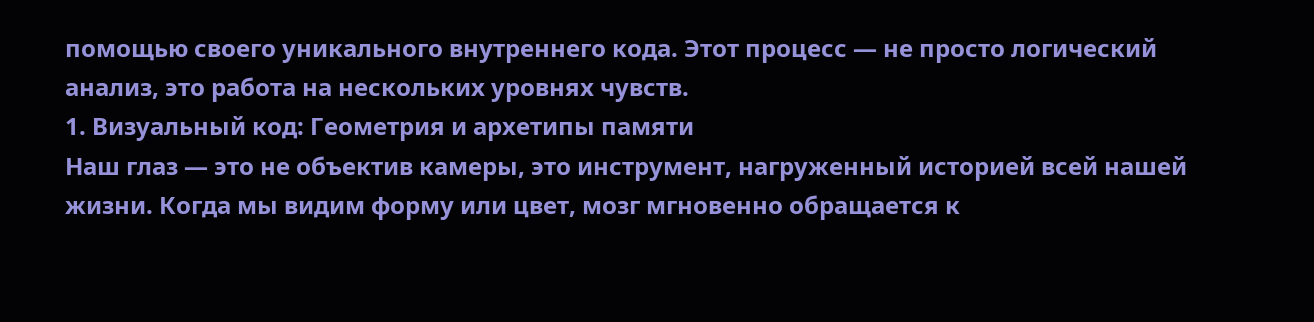помощью своего уникального внутреннего кода. Этот процесс — не просто логический анализ, это работа на нескольких уровнях чувств.
1. Визуальный код: Геометрия и архетипы памяти
Наш глаз — это не объектив камеры, это инструмент, нагруженный историей всей нашей жизни. Когда мы видим форму или цвет, мозг мгновенно обращается к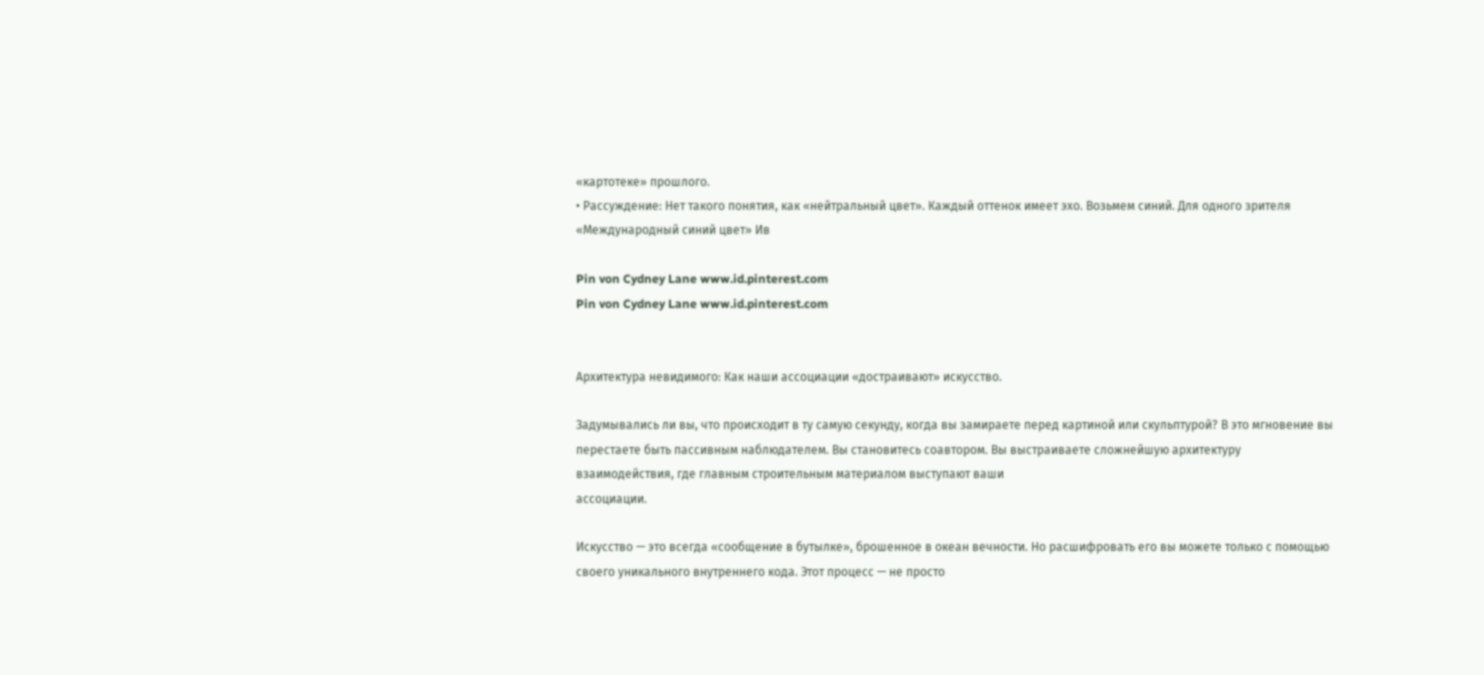«картотеке» прошлого.
• Рассуждение: Нет такого понятия, как «нейтральный цвет». Каждый оттенок имеет эхо. Возьмем синий. Для одного зрителя «Международный синий цвет» Ив

Pin von Cydney Lane www.id.pinterest.com
Pin von Cydney Lane www.id.pinterest.com


Архитектура невидимого: Как наши ассоциации «достраивают» искусство.

Задумывались ли вы, что происходит в ту самую секунду, когда вы замираете перед картиной или скульптурой? В это мгновение вы перестаете быть пассивным наблюдателем. Вы становитесь соавтором. Вы выстраиваете сложнейшую архитектуру взаимодействия, где главным строительным материалом выступают ваши
ассоциации.

Искусство — это всегда «сообщение в бутылке», брошенное в океан вечности. Но расшифровать его вы можете только с помощью своего уникального внутреннего кода. Этот процесс — не просто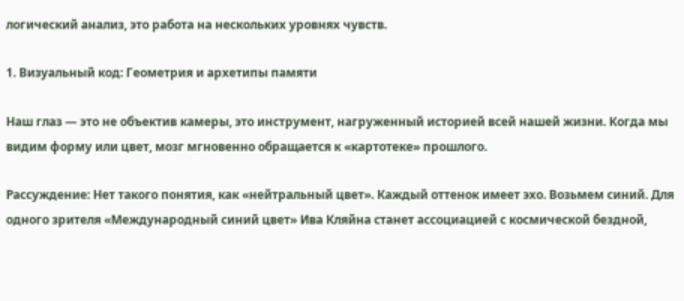логический анализ, это работа на нескольких уровнях чувств.

1. Визуальный код: Геометрия и архетипы памяти

Наш глаз — это не объектив камеры, это инструмент, нагруженный историей всей нашей жизни. Когда мы видим форму или цвет, мозг мгновенно обращается к «картотеке» прошлого.

Рассуждение: Нет такого понятия, как «нейтральный цвет». Каждый оттенок имеет эхо. Возьмем синий. Для одного зрителя «Международный синий цвет» Ива Кляйна станет ассоциацией с космической бездной,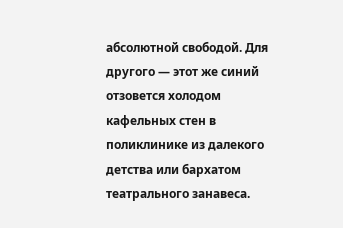абсолютной свободой. Для другого — этот же синий отзовется холодом кафельных стен в поликлинике из далекого детства или бархатом театрального занавеса.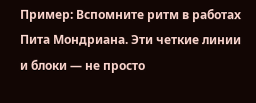Пример: Вспомните ритм в работах Пита Мондриана. Эти четкие линии и блоки — не просто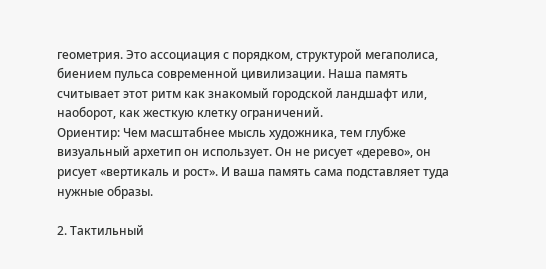геометрия. Это ассоциация с порядком, структурой мегаполиса, биением пульса современной цивилизации. Наша память считывает этот ритм как знакомый городской ландшафт или, наоборот, как жесткую клетку ограничений.
Ориентир: Чем масштабнее мысль художника, тем глубже визуальный архетип он использует. Он не рисует «дерево», он рисует «вертикаль и рост». И ваша память сама подставляет туда нужные образы.

2. Тактильный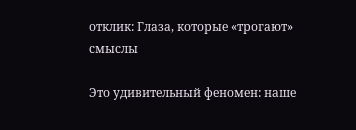отклик: Глаза, которые «трогают» смыслы

Это удивительный феномен: наше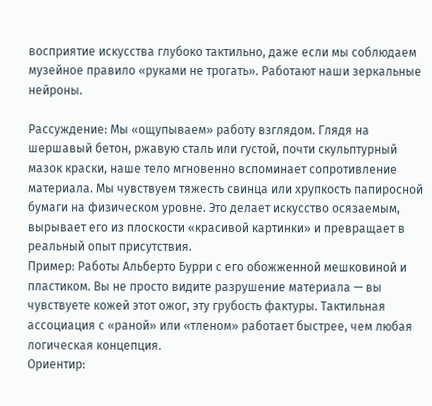восприятие искусства глубоко тактильно, даже если мы соблюдаем музейное правило «руками не трогать». Работают наши зеркальные нейроны.

Рассуждение: Мы «ощупываем» работу взглядом. Глядя на шершавый бетон, ржавую сталь или густой, почти скульптурный мазок краски, наше тело мгновенно вспоминает сопротивление материала. Мы чувствуем тяжесть свинца или хрупкость папиросной бумаги на физическом уровне. Это делает искусство осязаемым, вырывает его из плоскости «красивой картинки» и превращает в реальный опыт присутствия.
Пример: Работы Альберто Бурри с его обожженной мешковиной и пластиком. Вы не просто видите разрушение материала — вы чувствуете кожей этот ожог, эту грубость фактуры. Тактильная ассоциация с «раной» или «тленом» работает быстрее, чем любая логическая концепция.
Ориентир: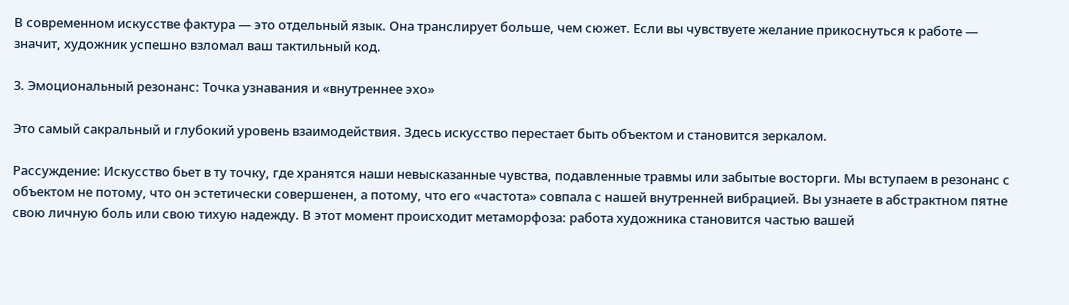В современном искусстве фактура — это отдельный язык. Она транслирует больше, чем сюжет. Если вы чувствуете желание прикоснуться к работе — значит, художник успешно взломал ваш тактильный код.

3. Эмоциональный резонанс: Точка узнавания и «внутреннее эхо»

Это самый сакральный и глубокий уровень взаимодействия. Здесь искусство перестает быть объектом и становится зеркалом.

Рассуждение: Искусство бьет в ту точку, где хранятся наши невысказанные чувства, подавленные травмы или забытые восторги. Мы вступаем в резонанс с объектом не потому, что он эстетически совершенен, а потому, что его «частота» совпала с нашей внутренней вибрацией. Вы узнаете в абстрактном пятне свою личную боль или свою тихую надежду. В этот момент происходит метаморфоза: работа художника становится частью вашей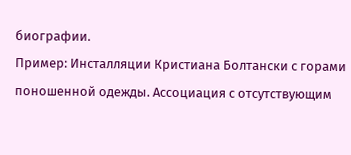биографии.
Пример: Инсталляции Кристиана Болтански с горами поношенной одежды. Ассоциация с отсутствующим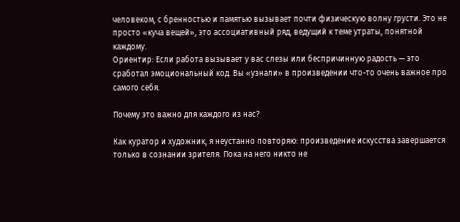человеком, с бренностью и памятью вызывает почти физическую волну грусти. Это не просто «куча вещей», это ассоциативный ряд, ведущий к теме утраты, понятной каждому.
Ориентир: Если работа вызывает у вас слезы или беспричинную радость — это сработал эмоциональный код. Вы «узнали» в произведении что-то очень важное про самого себя.

Почему это важно для каждого из нас?

Как куратор и художник, я неустанно повторяю: произведение искусства завершается только в сознании зрителя. Пока на него никто не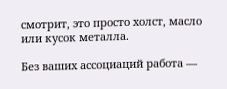смотрит, это просто холст, масло или кусок металла.

Без ваших ассоциаций работа —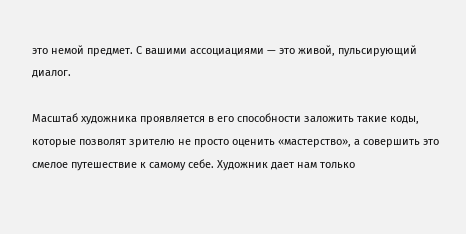это немой предмет. С вашими ассоциациями — это живой, пульсирующий диалог.

Масштаб художника проявляется в его способности заложить такие коды, которые позволят зрителю не просто оценить «мастерство», а совершить это смелое путешествие к самому себе. Художник дает нам только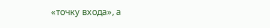«точку входа», а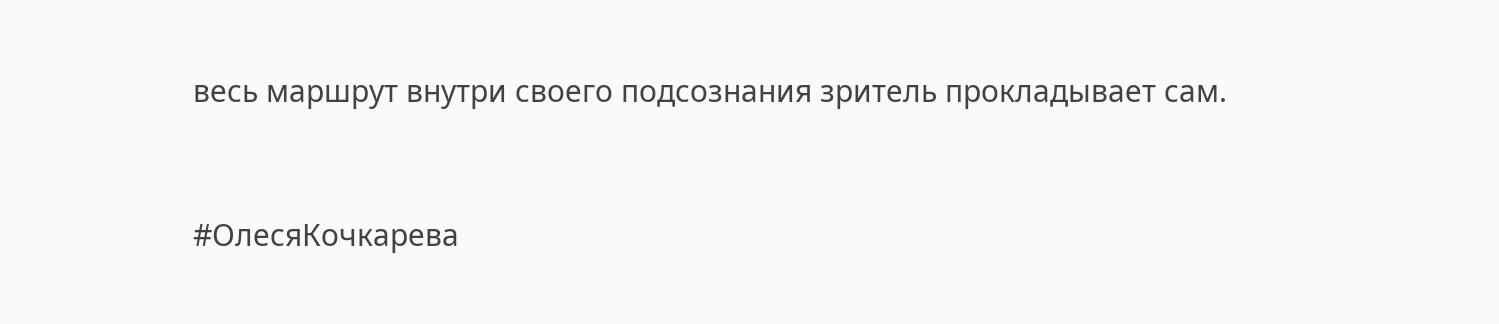весь маршрут внутри своего подсознания зритель прокладывает сам.


#ОлесяКочкарева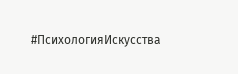#ПсихологияИскусства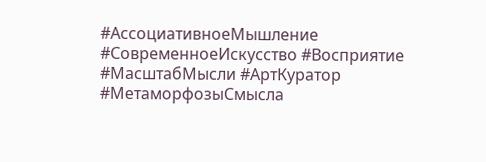#АссоциативноеМышление #СовременноеИскусство #Восприятие #МасштабМысли #АртКуратор #МетаморфозыСмысла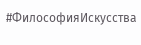#ФилософияИскусства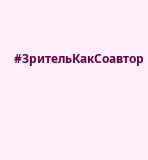#ЗрительКакСоавтор